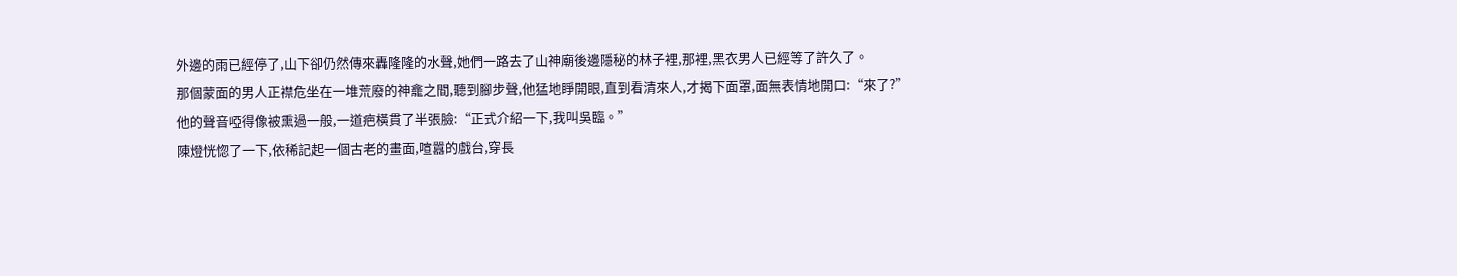外邊的雨已經停了,山下卻仍然傳來轟隆隆的水聲,她們一路去了山神廟後邊隱秘的林子裡,那裡,黑衣男人已經等了許久了。
那個蒙面的男人正襟危坐在一堆荒廢的神龕之間,聽到腳步聲,他猛地睜開眼,直到看清來人,才揭下面罩,面無表情地開口:“來了?”
他的聲音啞得像被熏過一般,一道疤橫貫了半張臉:“正式介紹一下,我叫吳臨。”
陳燈恍惚了一下,依稀記起一個古老的畫面,喧囂的戲台,穿長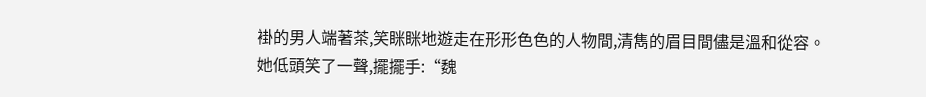褂的男人端著茶,笑眯眯地遊走在形形色色的人物間,清雋的眉目間儘是溫和從容。
她低頭笑了一聲,擺擺手:“魏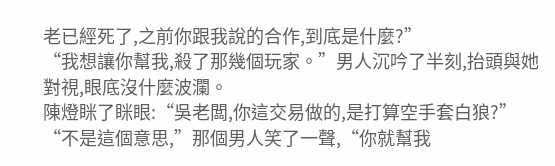老已經死了,之前你跟我說的合作,到底是什麼?”
“我想讓你幫我,殺了那幾個玩家。”男人沉吟了半刻,抬頭與她對視,眼底沒什麼波瀾。
陳燈眯了眯眼:“吳老闆,你這交易做的,是打算空手套白狼?”
“不是這個意思,”那個男人笑了一聲,“你就幫我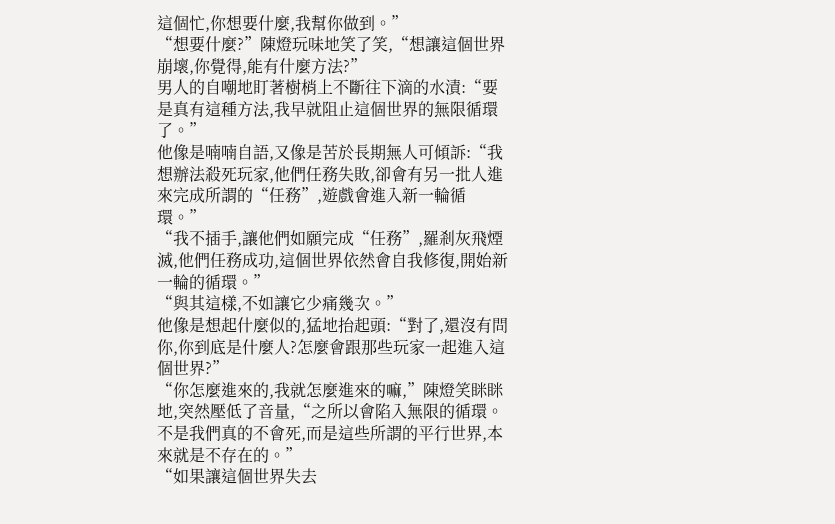這個忙,你想要什麼,我幫你做到。”
“想要什麼?”陳燈玩味地笑了笑,“想讓這個世界崩壞,你覺得,能有什麼方法?”
男人的自嘲地盯著樹梢上不斷往下滴的水漬:“要是真有這種方法,我早就阻止這個世界的無限循環了。”
他像是喃喃自語,又像是苦於長期無人可傾訴:“我想辦法殺死玩家,他們任務失敗,卻會有另一批人進來完成所謂的“任務”,遊戲會進入新一輪循環。”
“我不插手,讓他們如願完成“任務”,羅剎灰飛煙滅,他們任務成功,這個世界依然會自我修復,開始新一輪的循環。”
“與其這樣,不如讓它少痛幾次。”
他像是想起什麼似的,猛地抬起頭:“對了,還沒有問你,你到底是什麼人?怎麼會跟那些玩家一起進入這個世界?”
“你怎麼進來的,我就怎麼進來的嘛,”陳燈笑眯眯地,突然壓低了音量,“之所以會陷入無限的循環。不是我們真的不會死,而是這些所謂的平行世界,本來就是不存在的。”
“如果讓這個世界失去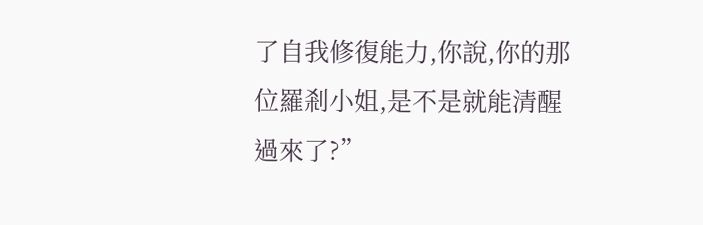了自我修復能力,你說,你的那位羅剎小姐,是不是就能清醒過來了?”